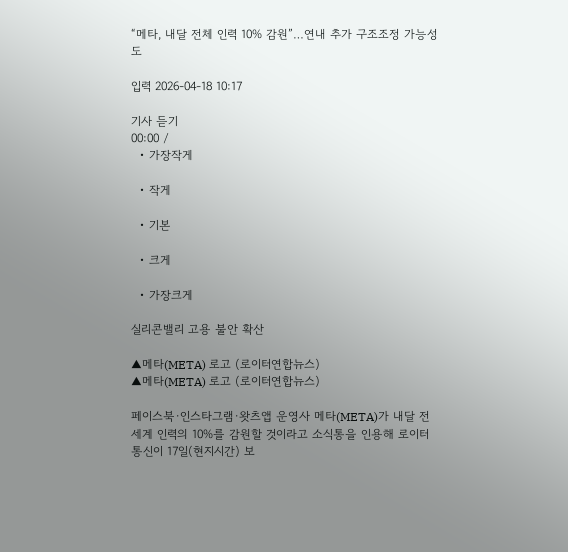“메타, 내달 전체 인력 10% 감원”…연내 추가 구조조정 가능성도

입력 2026-04-18 10:17

기사 듣기
00:00 /
  • 가장작게

  • 작게

  • 기본

  • 크게

  • 가장크게

실리콘밸리 고용 불안 확산

▲메타(META) 로고 (로이터연합뉴스)
▲메타(META) 로고 (로이터연합뉴스)

페이스북·인스타그램·왓츠앱 운영사 메타(META)가 내달 전 세계 인력의 10%를 감원할 것이라고 소식통을 인용해 로이터통신이 17일(현지시간) 보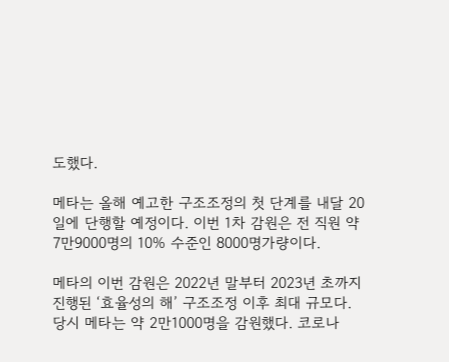도했다.

메타는 올해 예고한 구조조정의 첫 단계를 내달 20일에 단행할 예정이다. 이번 1차 감원은 전 직원 약 7만9000명의 10% 수준인 8000명가량이다.

메타의 이번 감원은 2022년 말부터 2023년 초까지 진행된 ‘효율성의 해’ 구조조정 이후 최대 규모다. 당시 메타는 약 2만1000명을 감원했다. 코로나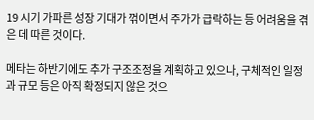19 시기 가파른 성장 기대가 꺾이면서 주가가 급락하는 등 어려움을 겪은 데 따른 것이다.

메타는 하반기에도 추가 구조조정을 계획하고 있으나, 구체적인 일정과 규모 등은 아직 확정되지 않은 것으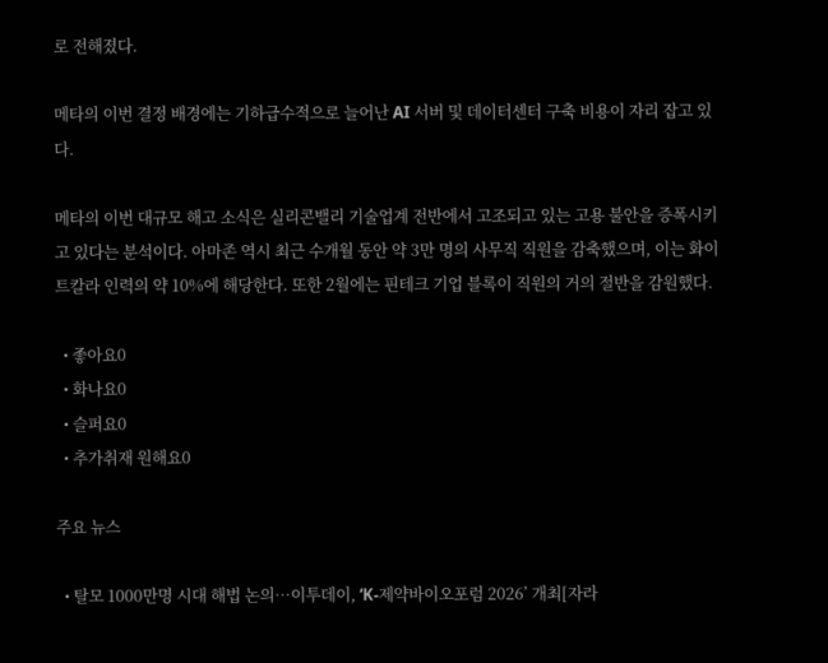로 전해졌다.

메타의 이번 결정 배경에는 기하급수적으로 늘어난 AI 서버 및 데이터센터 구축 비용이 자리 잡고 있다.

메타의 이번 대규모 해고 소식은 실리콘밸리 기술업계 전반에서 고조되고 있는 고용 불안을 증폭시키고 있다는 분석이다. 아마존 역시 최근 수개월 동안 약 3만 명의 사무직 직원을 감축했으며, 이는 화이트칼라 인력의 약 10%에 해당한다. 또한 2월에는 핀테크 기업 블록이 직원의 거의 절반을 감원했다.

  • 좋아요0
  • 화나요0
  • 슬퍼요0
  • 추가취재 원해요0

주요 뉴스

  • 탈모 1000만명 시대 해법 논의…이투데이, ‘K-제약바이오포럼 2026’ 개최[자라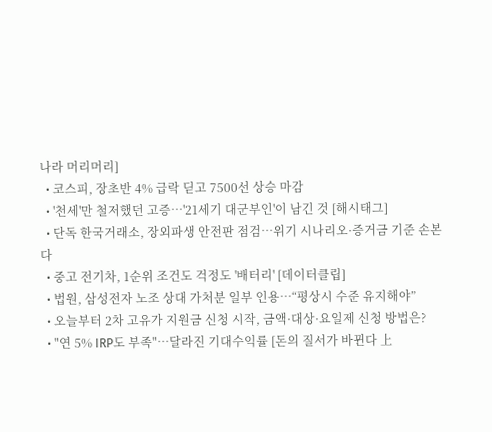나라 머리머리]
  • 코스피, 장초반 4% 급락 딛고 7500선 상승 마감
  • '천세'만 철저했던 고증…'21세기 대군부인'이 남긴 것 [해시태그]
  • 단독 한국거래소, 장외파생 안전판 점검…위기 시나리오·증거금 기준 손본다
  • 중고 전기차, 1순위 조건도 걱정도 '배터리' [데이터클립]
  • 법원, 삼성전자 노조 상대 가처분 일부 인용…“평상시 수준 유지해야”
  • 오늘부터 2차 고유가 지원금 신청 시작, 금액·대상·요일제 신청 방법은?
  • "연 5% IRP도 부족"…달라진 기대수익률 [돈의 질서가 바뀐다 上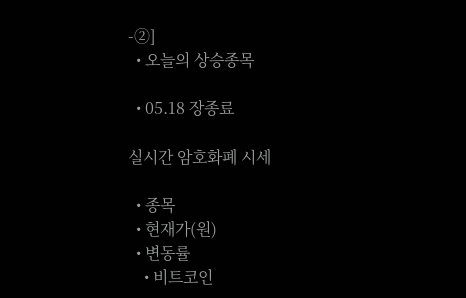-②]
  • 오늘의 상승종목

  • 05.18 장종료

실시간 암호화폐 시세

  • 종목
  • 현재가(원)
  • 변동률
    • 비트코인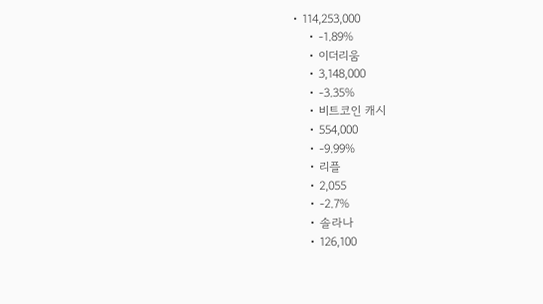• 114,253,000
    • -1.89%
    • 이더리움
    • 3,148,000
    • -3.35%
    • 비트코인 캐시
    • 554,000
    • -9.99%
    • 리플
    • 2,055
    • -2.7%
    • 솔라나
    • 126,100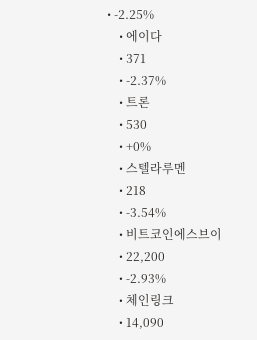• -2.25%
    • 에이다
    • 371
    • -2.37%
    • 트론
    • 530
    • +0%
    • 스텔라루멘
    • 218
    • -3.54%
    • 비트코인에스브이
    • 22,200
    • -2.93%
    • 체인링크
    • 14,090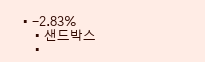• -2.83%
    • 샌드박스
    •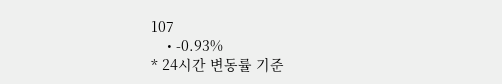107
    • -0.93%
* 24시간 변동률 기준